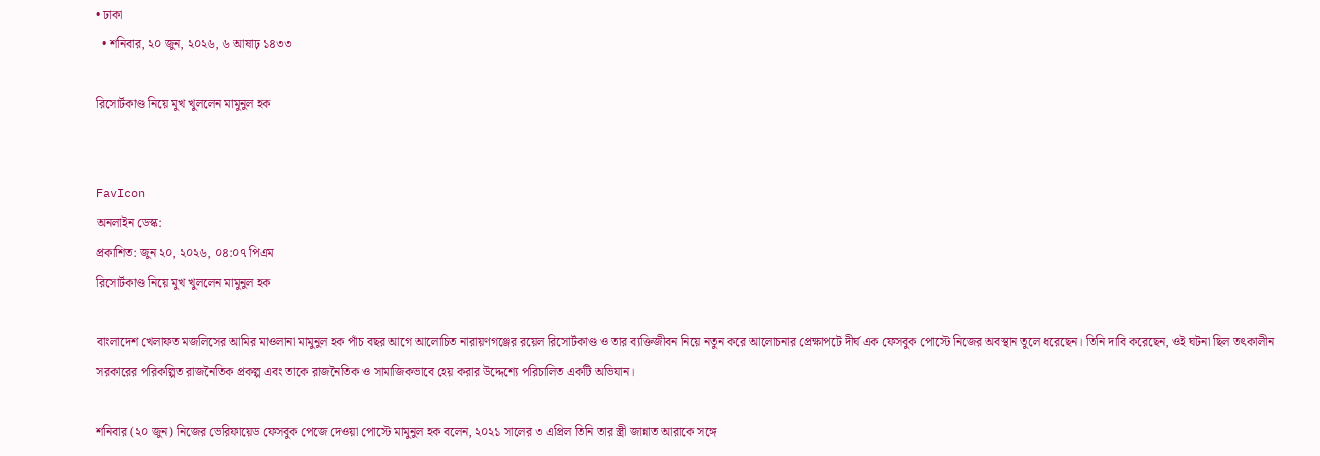• ঢাকা
  • শনিবার, ২০ জুন, ২০২৬, ৬ আষাঢ় ১৪৩৩

রিসোর্টকাণ্ড নিয়ে মুখ খুললেন মামুনুল হক


FavIcon
অনলাইন ডেস্ক:
প্রকাশিত: জুন ২০, ২০২৬, ০৪:০৭ পিএম
রিসোর্টকাণ্ড নিয়ে মুখ খুললেন মামুনুল হক

বাংলাদেশ খেলাফত মজলিসের আমির মাওলানা মামুনুল হক পাঁচ বছর আগে আলোচিত নারায়ণগঞ্জের রয়েল রিসোর্টকাণ্ড ও তার ব্যক্তিজীবন নিয়ে নতুন করে আলোচনার প্রেক্ষাপটে দীর্ঘ এক ফেসবুক পোস্টে নিজের অবস্থান তুলে ধরেছেন। তিনি দাবি করেছেন, ওই ঘটনা ছিল তৎকালীন সরকারের পরিকল্পিত রাজনৈতিক প্রকল্প এবং তাকে রাজনৈতিক ও সামাজিকভাবে হেয় করার উদ্দেশ্যে পরিচালিত একটি অভিযান।

শনিবার (২০ জুন) নিজের ভেরিফায়েড ফেসবুক পেজে দেওয়া পোস্টে মামুনুল হক বলেন, ২০২১ সালের ৩ এপ্রিল তিনি তার স্ত্রী জান্নাত আরাকে সঙ্গে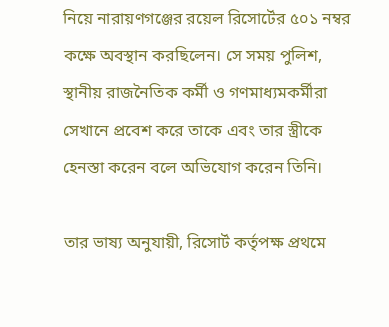নিয়ে নারায়ণগঞ্জের রয়েল রিসোর্টের ৫০১ নম্বর কক্ষে অবস্থান করছিলেন। সে সময় পুলিশ, স্থানীয় রাজনৈতিক কর্মী ও গণমাধ্যমকর্মীরা সেখানে প্রবেশ করে তাকে এবং তার স্ত্রীকে হেনস্তা করেন বলে অভিযোগ করেন তিনি।

তার ভাষ্য অনুযায়ী, রিসোর্ট কর্তৃপক্ষ প্রথমে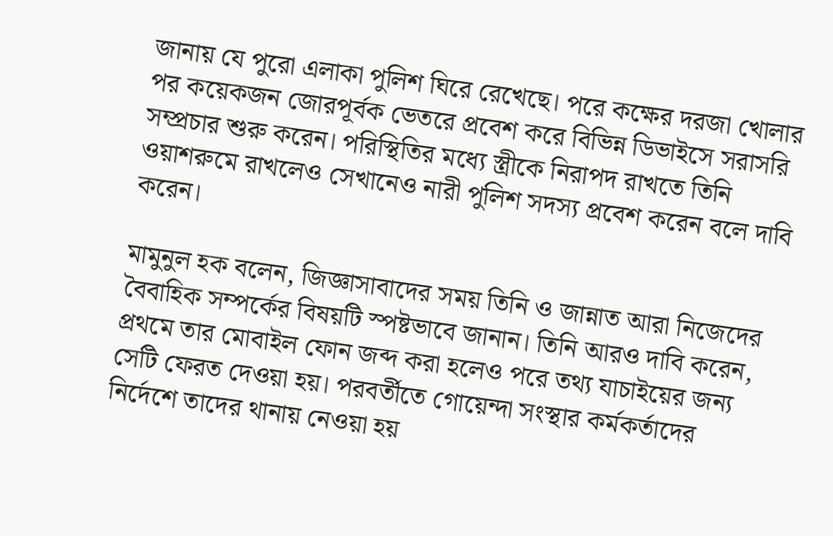জানায় যে পুরো এলাকা পুলিশ ঘিরে রেখেছে। পরে কক্ষের দরজা খোলার পর কয়েকজন জোরপূর্বক ভেতরে প্রবেশ করে বিভিন্ন ডিভাইসে সরাসরি সম্প্রচার শুরু করেন। পরিস্থিতির মধ্যে স্ত্রীকে নিরাপদ রাখতে তিনি ওয়াশরুমে রাখলেও সেখানেও নারী পুলিশ সদস্য প্রবেশ করেন বলে দাবি করেন।

মামুনুল হক বলেন, জিজ্ঞাসাবাদের সময় তিনি ও জান্নাত আরা নিজেদের বৈবাহিক সম্পর্কের বিষয়টি স্পষ্টভাবে জানান। তিনি আরও দাবি করেন, প্রথমে তার মোবাইল ফোন জব্দ করা হলেও পরে তথ্য যাচাইয়ের জন্য সেটি ফেরত দেওয়া হয়। পরবর্তীতে গোয়েন্দা সংস্থার কর্মকর্তাদের নির্দেশে তাদের থানায় নেওয়া হয়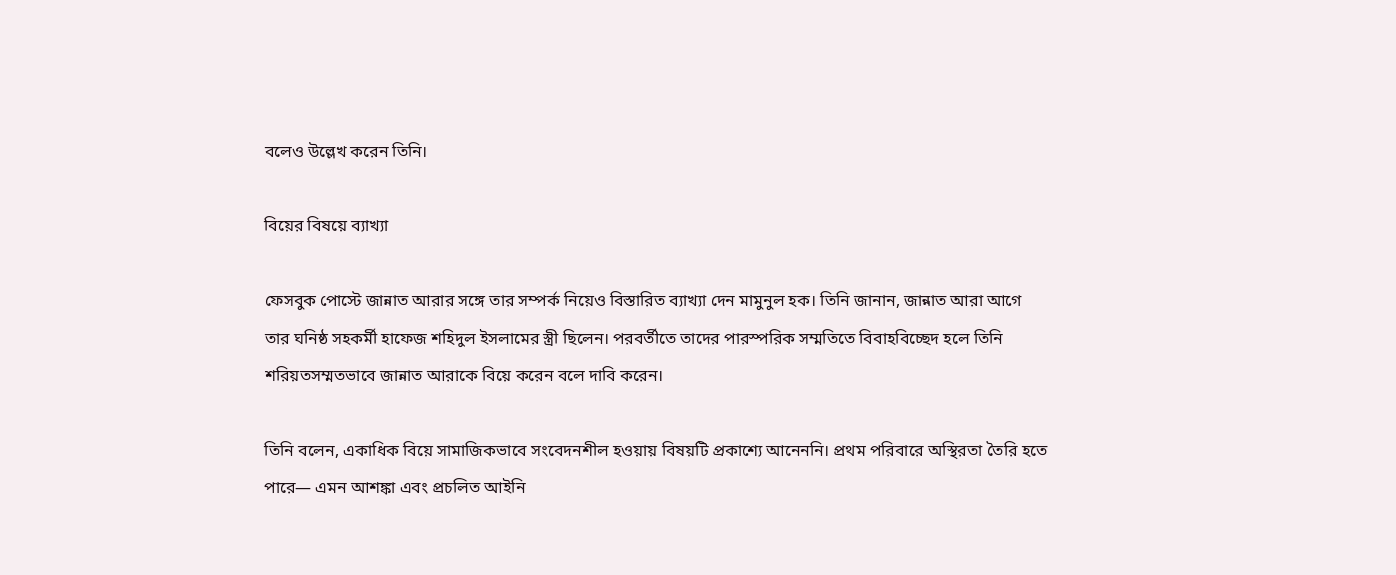বলেও উল্লেখ করেন তিনি।

বিয়ের বিষয়ে ব্যাখ্যা

ফেসবুক পোস্টে জান্নাত আরার সঙ্গে তার সম্পর্ক নিয়েও বিস্তারিত ব্যাখ্যা দেন মামুনুল হক। তিনি জানান, জান্নাত আরা আগে তার ঘনিষ্ঠ সহকর্মী হাফেজ শহিদুল ইসলামের স্ত্রী ছিলেন। পরবর্তীতে তাদের পারস্পরিক সম্মতিতে বিবাহবিচ্ছেদ হলে তিনি শরিয়তসম্মতভাবে জান্নাত আরাকে বিয়ে করেন বলে দাবি করেন।

তিনি বলেন, একাধিক বিয়ে সামাজিকভাবে সংবেদনশীল হওয়ায় বিষয়টি প্রকাশ্যে আনেননি। প্রথম পরিবারে অস্থিরতা তৈরি হতে পারে— এমন আশঙ্কা এবং প্রচলিত আইনি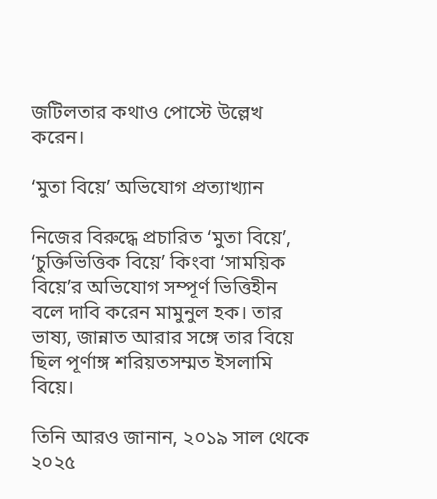জটিলতার কথাও পোস্টে উল্লেখ করেন।

‘মুতা বিয়ে’ অভিযোগ প্রত্যাখ্যান

নিজের বিরুদ্ধে প্রচারিত ‘মুতা বিয়ে’, ‘চুক্তিভিত্তিক বিয়ে’ কিংবা ‘সাময়িক বিয়ে’র অভিযোগ সম্পূর্ণ ভিত্তিহীন বলে দাবি করেন মামুনুল হক। তার ভাষ্য, জান্নাত আরার সঙ্গে তার বিয়ে ছিল পূর্ণাঙ্গ শরিয়তসম্মত ইসলামি বিয়ে।

তিনি আরও জানান, ২০১৯ সাল থেকে ২০২৫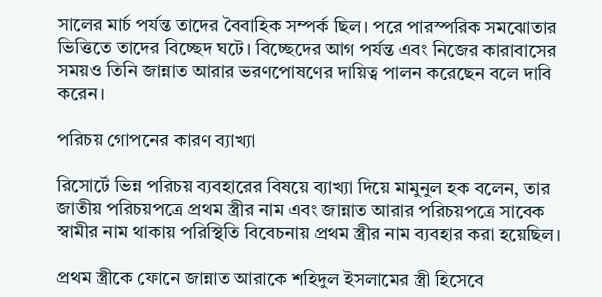সালের মার্চ পর্যন্ত তাদের বৈবাহিক সম্পর্ক ছিল। পরে পারস্পরিক সমঝোতার ভিত্তিতে তাদের বিচ্ছেদ ঘটে। বিচ্ছেদের আগ পর্যন্ত এবং নিজের কারাবাসের সময়ও তিনি জান্নাত আরার ভরণপোষণের দায়িত্ব পালন করেছেন বলে দাবি করেন।

পরিচয় গোপনের কারণ ব্যাখ্যা

রিসোর্টে ভিন্ন পরিচয় ব্যবহারের বিষয়ে ব্যাখ্যা দিয়ে মামুনুল হক বলেন, তার জাতীয় পরিচয়পত্রে প্রথম স্ত্রীর নাম এবং জান্নাত আরার পরিচয়পত্রে সাবেক স্বামীর নাম থাকায় পরিস্থিতি বিবেচনায় প্রথম স্ত্রীর নাম ব্যবহার করা হয়েছিল।

প্রথম স্ত্রীকে ফোনে জান্নাত আরাকে শহিদুল ইসলামের স্ত্রী হিসেবে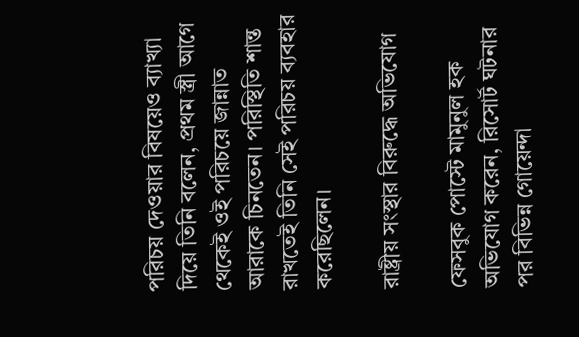পরিচয় দেওয়ার বিষয়েও ব্যাখ্যা দিয়ে তিনি বলেন, প্রথম স্ত্রী আগে থেকেই ওই পরিচয়ে জান্নাত আরাকে চিনতেন। পরিস্থিতি শান্ত রাখতেই তিনি সেই পরিচয় ব্যবহার করেছিলেন।

রাষ্ট্রীয় সংস্থার বিরুদ্ধে অভিযোগ

ফেসবুক পোস্টে মামুনুল হক অভিযোগ করেন, রিসোর্ট ঘটনার পর বিভিন্ন গোয়েন্দা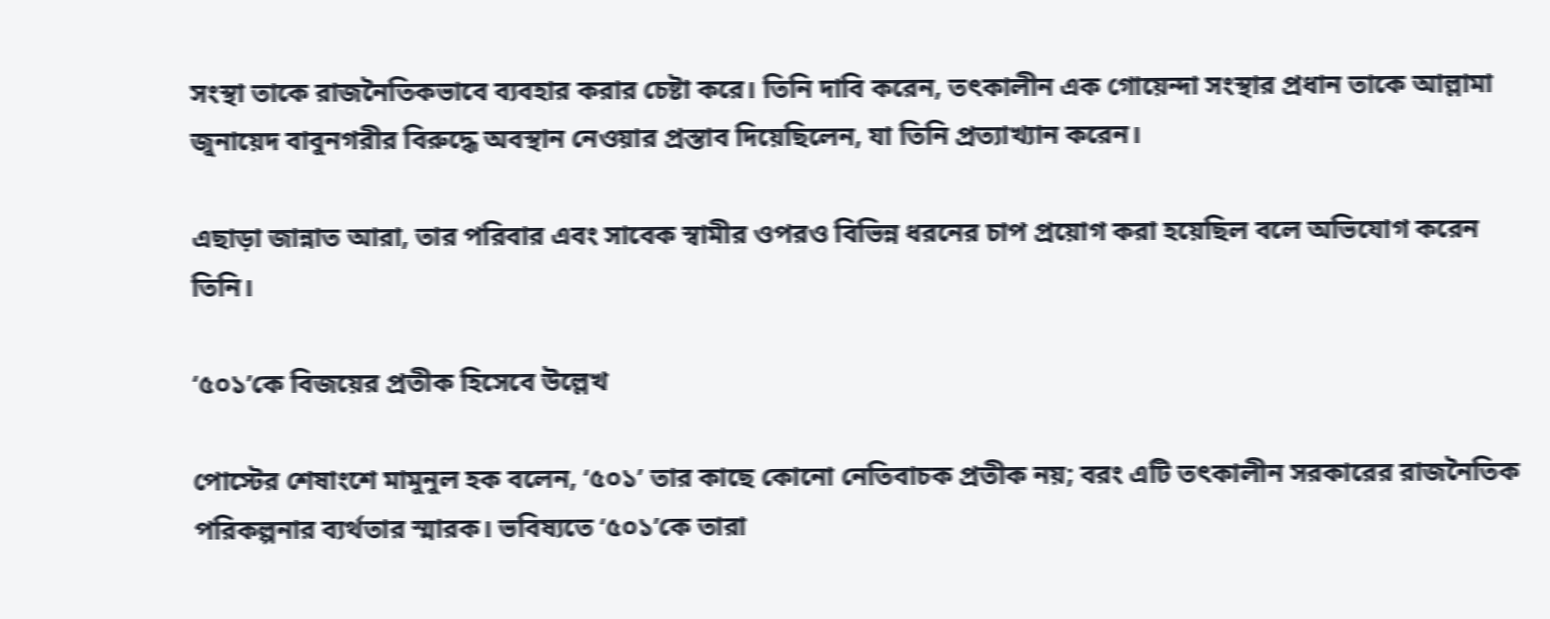সংস্থা তাকে রাজনৈতিকভাবে ব্যবহার করার চেষ্টা করে। তিনি দাবি করেন, তৎকালীন এক গোয়েন্দা সংস্থার প্রধান তাকে আল্লামা জুনায়েদ বাবুনগরীর বিরুদ্ধে অবস্থান নেওয়ার প্রস্তাব দিয়েছিলেন, যা তিনি প্রত্যাখ্যান করেন।

এছাড়া জান্নাত আরা, তার পরিবার এবং সাবেক স্বামীর ওপরও বিভিন্ন ধরনের চাপ প্রয়োগ করা হয়েছিল বলে অভিযোগ করেন তিনি।

‘৫০১’কে বিজয়ের প্রতীক হিসেবে উল্লেখ

পোস্টের শেষাংশে মামুনুল হক বলেন, ‘৫০১’ তার কাছে কোনো নেতিবাচক প্রতীক নয়; বরং এটি তৎকালীন সরকারের রাজনৈতিক পরিকল্পনার ব্যর্থতার স্মারক। ভবিষ্যতে ‘৫০১’কে তারা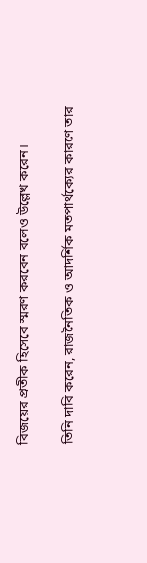বিজয়ের প্রতীক হিসেবে স্মরণ করবেন বলেও উল্লেখ করেন।

তিনি দাবি করেন, রাজনৈতিক ও আদর্শিক মতপার্থক্যের কারণে তার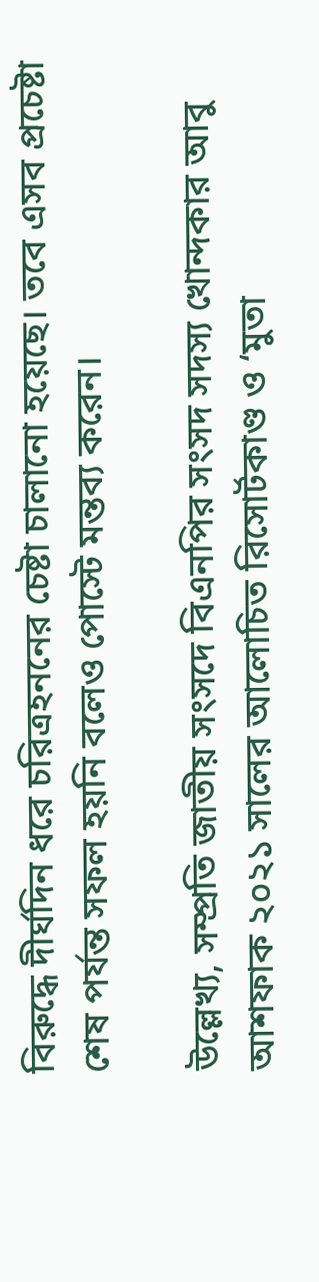বিরুদ্ধে দীর্ঘদিন ধরে চরিত্রহননের চেষ্টা চালানো হয়েছে। তবে এসব প্রচেষ্টা শেষ পর্যন্ত সফল হয়নি বলেও পোস্টে মন্তব্য করেন।

উল্লেখ্য, সম্প্রতি জাতীয় সংসদে বিএনপির সংসদ সদস্য খোন্দকার আবু আশফাক ২০২১ সালের আলোচিত রিসোর্টকাণ্ড ও ‘মুতা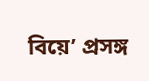বিয়ে’ প্রসঙ্গ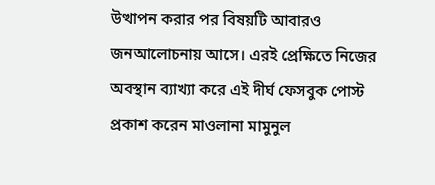উত্থাপন করার পর বিষয়টি আবারও জনআলোচনায় আসে। এরই প্রেক্ষিতে নিজের অবস্থান ব্যাখ্যা করে এই দীর্ঘ ফেসবুক পোস্ট প্রকাশ করেন মাওলানা মামুনুল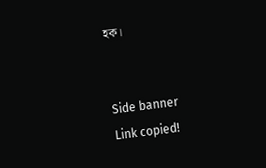হক।


Side banner
Link copied!